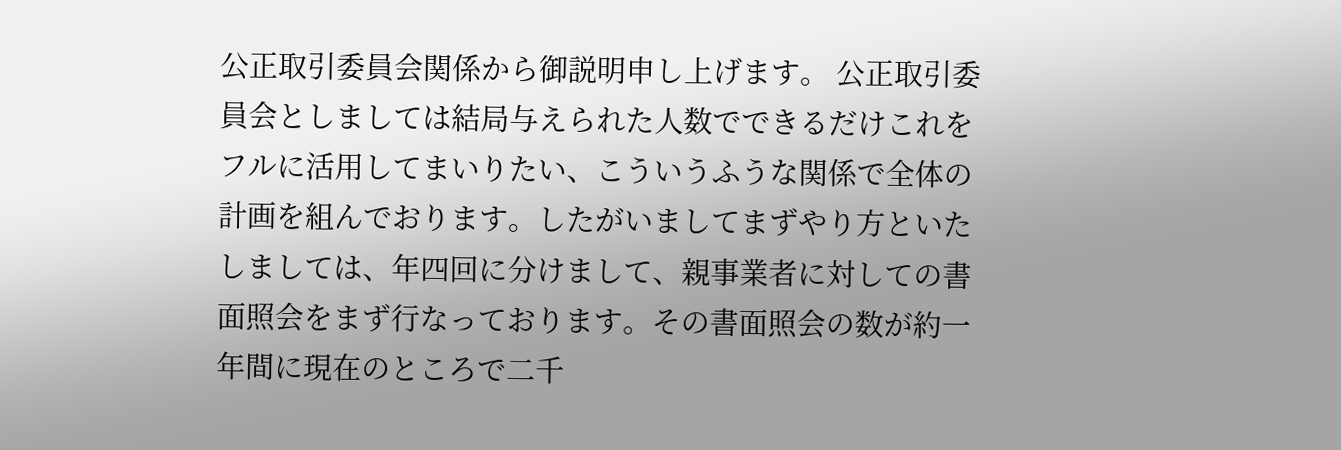公正取引委員会関係から御説明申し上げます。 公正取引委員会としましては結局与えられた人数でできるだけこれをフルに活用してまいりたい、こういうふうな関係で全体の計画を組んでおります。したがいましてまずやり方といたしましては、年四回に分けまして、親事業者に対しての書面照会をまず行なっております。その書面照会の数が約一年間に現在のところで二千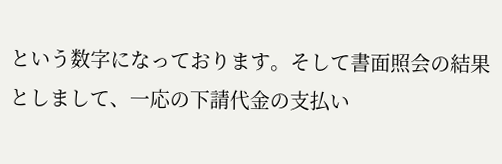という数字になっております。そして書面照会の結果としまして、一応の下請代金の支払い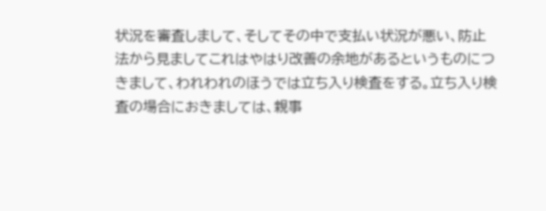状況を審査しまして、そしてその中で支払い状況が悪い、防止法から見ましてこれはやはり改善の余地があるというものにつきまして、われわれのほうでは立ち入り検査をする。立ち入り検査の場合におきましては、親事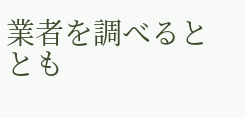業者を調べるととも